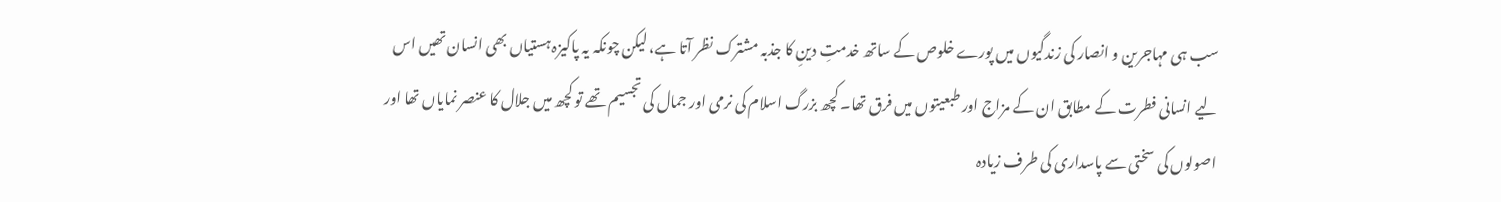سب ہی مہاجرین و انصار کی زندگیوں میں پورے خلوص کے ساتھ خدمتِ دینِ کا جذبہ مشترک نظر آتا ہے، لیکن چونکہ یہ پاکیزہ ہستیاں بھی انسان تھیں اس لیے انسانی فطرت کے مطابق ان کے مزاج اور طبعیتوں میں فرق تھا۔ کچھ بزرگ اسلام کی نرمی اور جمال کی تجسیم تھے تو کچھ میں جلال کا عنصر نمایاں تھا اور اصولوں کی سختی سے پاسداری کی طرف زیادہ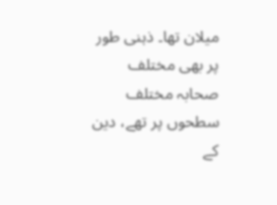میلان تھا۔ ذہنی طور پر بھی مختلف صحابہ مختلف سطحوں پر تھے، دین کے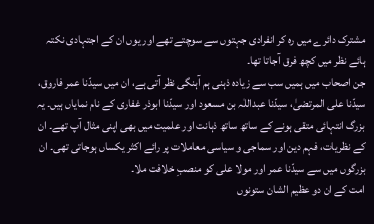مشترک دائرے میں رہ کر انفرادی جہتوں سے سوچتے تھے اور یوں ان کے اجتہادی نکتہ ہائے نظر میں کچھ فرق آجاتا تھا۔
جن اصحاب میں ہمیں سب سے زیادہ ذہنی ہم آہنگی نظر آتی ہے، ان میں سیدّنا عمر فاروق، سیدّنا علی المرتضیٰ، سیدّنا عبداللٰہ بن مسعود اور سیدّنا ابوذر غفاری کے نام نمایاں ہیں۔ یہ بزرگ انتہائی متقی ہونے کے ساتھ ساتھ ذہانت اور علمیت میں بھی اپنی مثال آپ تھے۔ ان کے نظریات، فہم دین اور سماجی و سیاسی معاملات پر رائے اکثر یکساں ہوجاتی تھی۔ ان بزرگوں میں سے سیدّنا عمر اور مولا علی کو منصبِ خلافت ملا۔
امت کے ان دو عظیم الشان ستونوں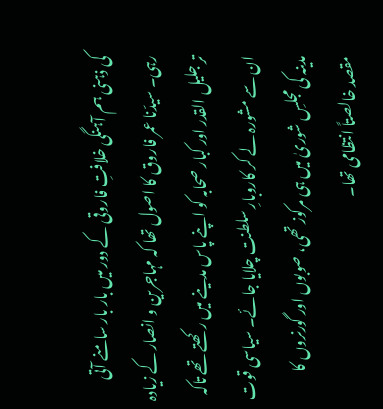کی ذہنی ہم آہنگی خلافتِ فاروقی کے دور میں بار بار سامنے آتی رہی۔ سیدّنا عمر فاروق کا اصول تھا کہ مہاجرین و انصار کے زیادہ تر جلیل القدر اور کبار صحابہ کو اپنے پاس مدینے میں رکھتے تھے تاکہ ان سے مشورہ لے کر کاروبارِ سلطنت چلایا جائے۔ سیاسی قوت مدینہ کی مجلسِ شوریٰ میں ہی مرکوز تھی، صوبوں اور گورنروں کا مقصد خالصتاً انتظامی تھا۔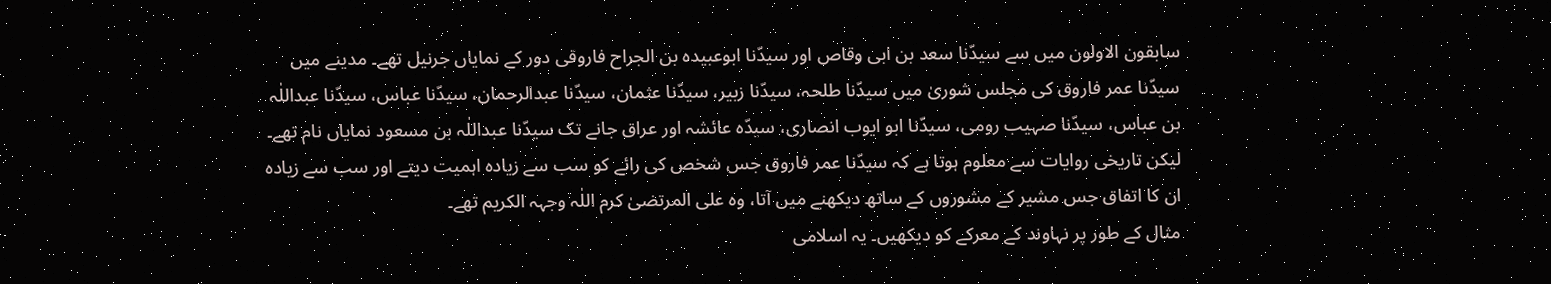سابقون الاولون میں سے سیدّنا سعد بن ابی وقاص اور سیدّنا ابوعبیدہ بن الجراح فاروقی دور کے نمایاں جرنیل تھے۔ مدینے میں سیدّنا عمر فاروق کی مجلس شوریٰ میں سیدّنا طلحہ، سیدّنا زبیر، سیدّنا عثمان، سیدّنا عبدالرحمان، سیدّنا عباس، سیدّنا عبداللٰہ بن عباس، سیدّنا صہیب رومی، سیدّنا ابو ایوب انصاری، سیدّہ عائشہ اور عراق جانے تک سیدّنا عبداللٰہ بن مسعود نمایاں نام تھے۔ لیکن تاریخی روایات سے معلوم ہوتا ہے کہ سیدّنا عمر فاروق جس شخص کی رائے کو سب سے زیادہ اہمیت دیتے اور سب سے زیادہ ان کا اتفاق جس مشیر کے مشوروں کے ساتھ دیکھنے میں آتا، وہ علی المرتضیٰ کرم اللٰہ وجہہ الکریم تھے۔
مثال کے طور پر نہاوند کے معرکے کو دیکھیں۔ یہ اسلامی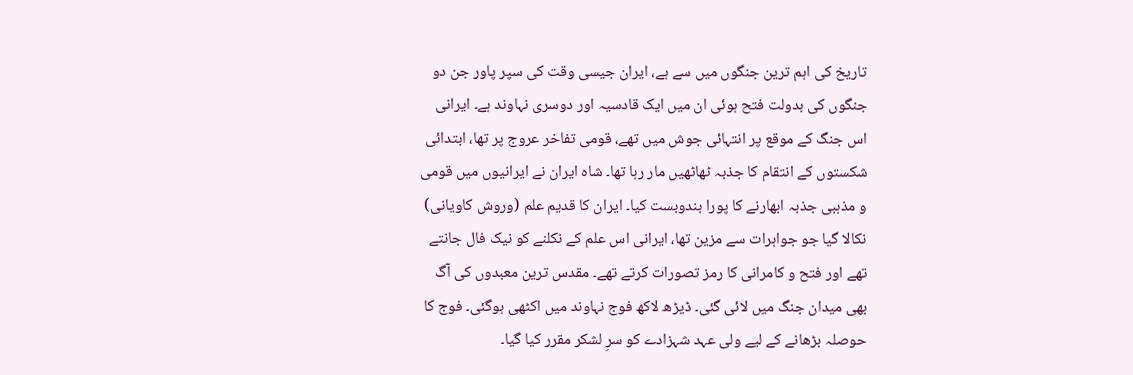تاریخ کی اہم ترین جنگوں میں سے ہے، ایران جیسی وقت کی سپر پاور جن دو جنگوں کی بدولت فتح ہوئی ان میں ایک قادسیہ اور دوسری نہاوند ہے۔ ایرانی اس جنگ کے موقع پر انتہائی جوش میں تھے، قومی تفاخر عروج پر تھا، ابتدائی شکستوں کے انتقام کا جذبہ ٹھاٹھیں مار رہا تھا۔ شاہ ایران نے ایرانیوں میں قومی و مذہبی جذبہ ابھارنے کا پورا بندوبست کیا۔ ایران کا قدیم علم (وروش کاویانی) نکالا گیا جو جواہرات سے مزین تھا، ایرانی اس علم کے نکلنے کو نیک فال جانتے تھے اور فتح و کامرانی کا رمز تصورات کرتے تھے۔ مقدس ترین معبدوں کی آگ بھی میدان جنگ میں لائی گئی۔ ڈیڑھ لاکھ فوج نہاوند میں اکٹھی ہوگئی۔ فوج کا حوصلہ بڑھانے کے لیے ولی عہد شہزادے کو سرِ لشکر مقرر کیا گیا۔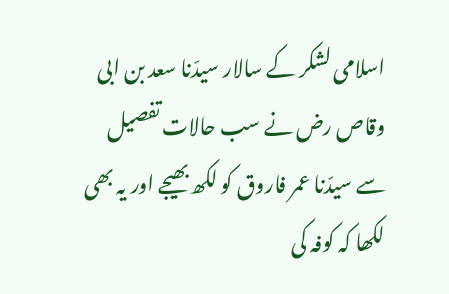اسلامی لشکر کے سالار سیدّنا سعد بن ابی وقاص رض نے سب حالات تفصیل سے سیدّنا عمر فاروق کو لکھ بھیجے اور یہ بھی لکھا کہ کوفہ کی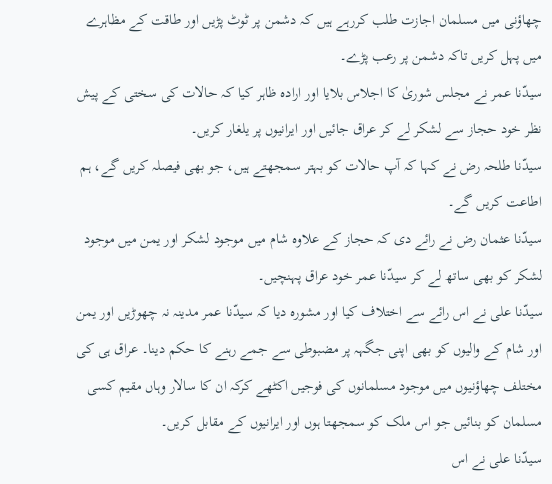چھاؤنی میں مسلمان اجازت طلب کررہے ہیں کہ دشمن پر ٹوٹ پڑیں اور طاقت کے مظاہرے میں پہل کریں تاکہ دشمن پر رعب پڑے۔
سیدّنا عمر نے مجلس شوریٰ کا اجلاس بلایا اور ارادہ ظاہر کیا کہ حالات کی سختی کے پیش نظر خود حجاز سے لشکر لے کر عراق جائیں اور ایرانیوں پر یلغار کریں۔
سیدّنا طلحہ رض نے کہا کہ آپ حالات کو بہتر سمجھتے ہیں، جو بھی فیصلہ کریں گے، ہم اطاعت کریں گے۔
سیدّنا عثمان رض نے رائے دی کہ حجاز کے علاوہ شام میں موجود لشکر اور یمن میں موجود لشکر کو بھی ساتھ لے کر سیدّنا عمر خود عراق پہنچیں۔
سیدّنا علی نے اس رائے سے اختلاف کیا اور مشورہ دیا کہ سیدّنا عمر مدینہ نہ چھوڑیں اور یمن اور شام کے والیوں کو بھی اپنی جگہہ پر مضبوطی سے جمے رہنے کا حکم دینا۔ عراق ہی کی مختلف چھاؤنیوں میں موجود مسلمانوں کی فوجیں اکٹھے کرکہ ان کا سالار وہاں مقیم کسی مسلمان کو بنائیں جو اس ملک کو سمجھتا ہوں اور ایرانیوں کے مقابل کریں۔
سیدّنا علی نے اس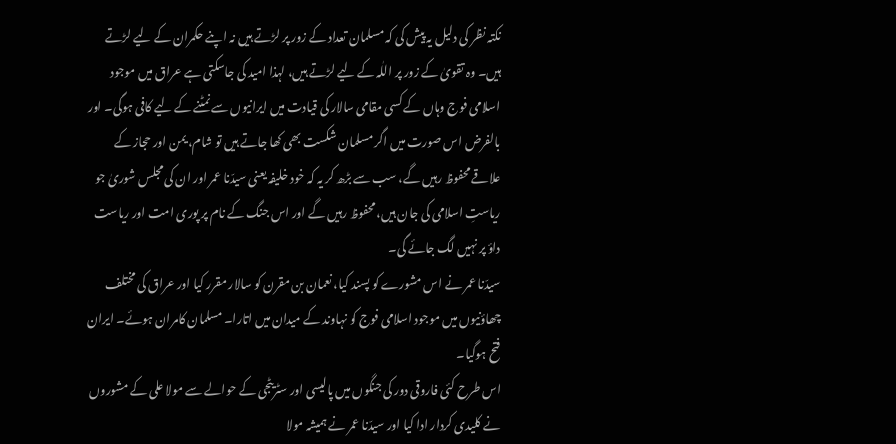نکتہ نظر کی دلیل یہ پیش کی کہ مسلمان تعداد کے زور پر لڑتے ہیں نہ اپنے حکمران کے لیے لڑتے ہیں۔ وہ تقویٰ کے زور پر اللٰہ کے لیے لڑتے ہیں، لہذا امید کی جاسکتی ہے عراق میں موجود اسلامی فوج وہاں کے کسی مقامی سالار کی قیادت میں ایرانیوں سے نمٹنے کے لیے کافی ہوگی۔ اور بالفرض اس صورت میں اگر مسلمان شکست بھی کھا جاتے ہیں تو شام، یمن اور حجاز کے علاقے محفوظ رہیں گے، سب سے بڑھ کر یہ کہ خود خلیفہ یعنی سیدّنا عمر اور ان کی مجلس شوریٰ جو ریاستِ اسلامی کی جان ہیں، محفوظ رہیں گے اور اس جنگ کے نام پر پوری امت اور ریاست داؤ پر نہیں لگ جائے گی۔
سیدّنا عمر نے اس مشورے کو پسند کیا، نعمان بن مقرن کو سالار مقرر کیا اور عراق کی مختلف چھاؤنیوں میں موجود اسلامی فوج کو نہاوند کے میدان میں اتارا۔ مسلمان کامران ہوئے۔ ایران فتح ہوگیا۔
اس طرح کئی فاروقی دور کی جنگوں میں پالیسی اور سٹریٹجی کے حوالے سے مولا علی کے مشوروں نے کلیدی کردار ادا کیا اور سیدّنا عمر نے ہمیشہ مولا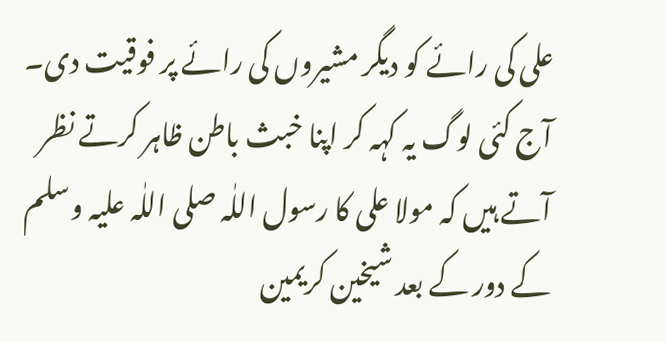علی کی رائے کو دیگر مشیروں کی رائے پر فوقیت دی۔
آج کئی لوگ یہ کہہ کر اپنا خبث باطن ظاہر کرتے نظر آتے ہیں کہ مولا علی کا رسول اللٰہ صلی اللٰہ علیہ وسلم کے دور کے بعد شیخین کریمین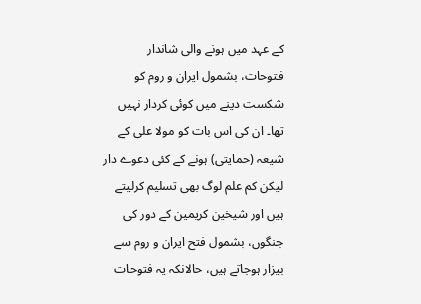کے عہد میں ہونے والی شاندار فتوحات، بشمول ایران و روم کو شکست دینے میں کوئی کردار نہیں تھا۔ ان کی اس بات کو مولا علی کے شیعہ (حمایتی) ہونے کے کئی دعوے دار لیکن کم علم لوگ بھی تسلیم کرلیتے ہیں اور شیخین کریمین کے دور کی جنگوں، بشمول فتح ایران و روم سے بیزار ہوجاتے ہیں، حالانکہ یہ فتوحات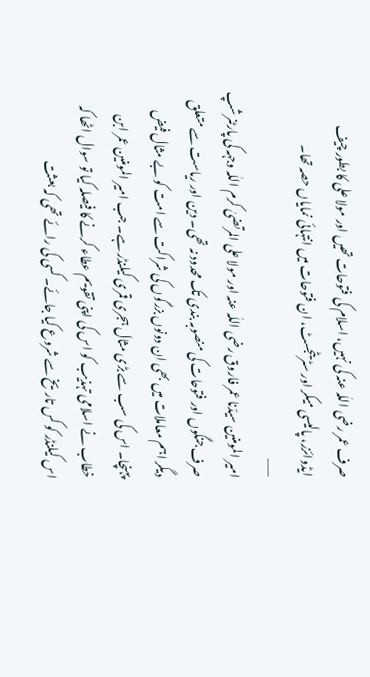صرف عمر رضی اللٰہ عنہ کی نہیں، اسلام کی فتوحات تھیں اور مولا علی کا بطور چیف ایڈوائزر، پالیسی میکر اور سٹریٹجسٹ، ان فتوحات میں انتہائی نمایاں حصہ تھا۔
——
امیر المومنین سیدّنا عمر فاروق رضی اللٰہ عنہ اور مولا علی المرتضیٰ کرم اللٰہ وجہہ کی پارٹنرشپ صرف جنگوں اور فتوحات کی منصوبہ بندی تک محدود نہ تھی۔ دین اور ریاست سے متعلق دیگر اہم معاملات میں بھی ان دونوں بزرگوں کی شراکت سے امت کو بے مثال فیض پہنچا۔ اس کی سب سے بڑی مثال ہجری قمری کیلنڈر ہے۔ جب امیر المومنین عمر ابن خطاب نے اسلامی تہذیب کو اس کی اپنی تقویم عطاء کرنے کا فیصلہ کیا تو سوال اٹھا کہ اس کیلنڈر کو کس تاریخ سے شروع کیا جائے۔ کسی کی رائے تھی کہ بعثت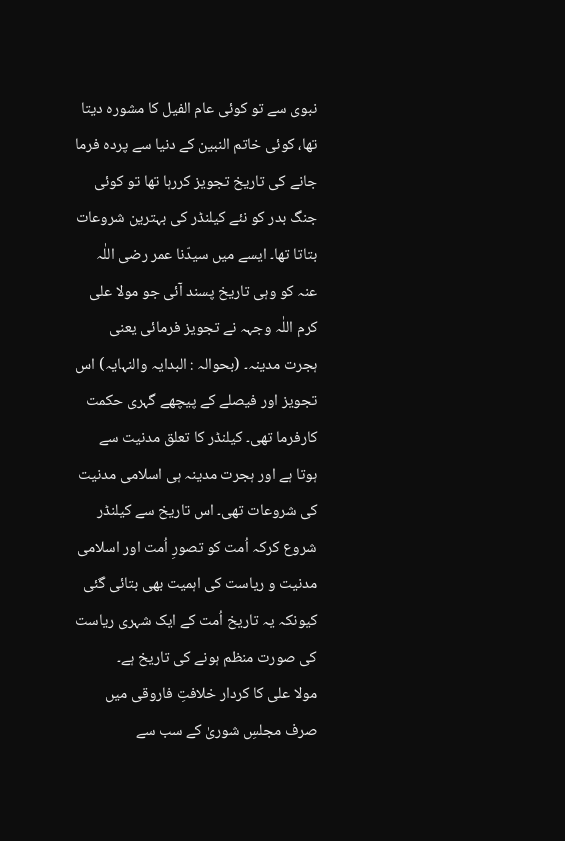نبوی سے تو کوئی عام الفیل کا مشورہ دیتا تھا، کوئی خاتم النبین کے دنیا سے پردہ فرما جانے کی تاریخ تجویز کررہا تھا تو کوئی جنگ بدر کو نئے کیلنڈر کی بہترین شروعات بتاتا تھا۔ ایسے میں سیدّنا عمر رضی اللٰہ عنہ کو وہی تاریخ پسند آئی جو مولا علی کرم اللٰہ وجہہ نے تجویز فرمائی یعنی ہجرت مدینہ۔ (بحوالہ : البدایہ والنہایہ) اس تجویز اور فیصلے کے پیچھے گہری حکمت کارفرما تھی۔ کیلنڈر کا تعلق مدنیت سے ہوتا ہے اور ہجرت مدینہ ہی اسلامی مدنیت کی شروعات تھی۔ اس تاریخ سے کیلنڈر شروع کرکہ اُمت کو تصورِ اُمت اور اسلامی مدنیت و ریاست کی اہمیت بھی بتائی گئی کیونکہ یہ تاریخ اُمت کے ایک شہری ریاست کی صورت منظم ہونے کی تاریخ ہے۔
مولا علی کا کردار خلافتِ فاروقی میں صرف مجلسِ شوریٰ کے سب سے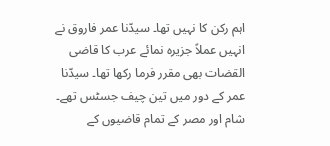اہم رکن کا نہیں تھا۔ سیدّنا عمر فاروق نے انہیں عملاً جزیرہ نمائے عرب کا قاضی القضات بھی مقرر فرما رکھا تھا۔ سیدّنا عمر کے دور میں تین چیف جسٹس تھے۔ شام اور مصر کے تمام قاضیوں کے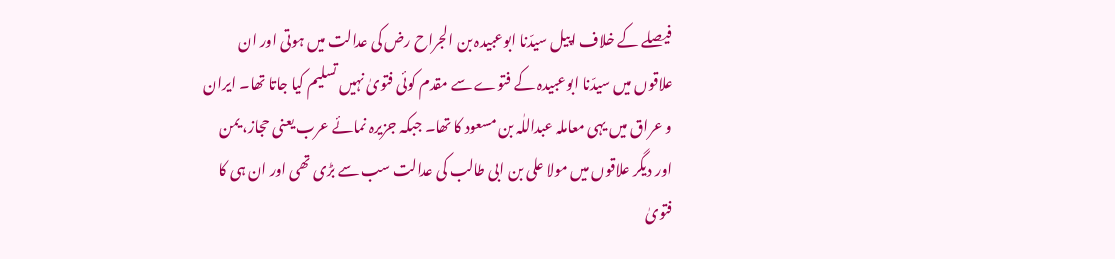فیصلے کے خلاف اپیل سیدّنا ابوعبیدہ بن الجراح رض کی عدالت میں ہوتی اور ان علاقوں میں سیدّنا ابوعبیدہ کے فتوے سے مقدم کوئی فتویٰ نہیں تسلیم کیا جاتا تھا۔ ایران و عراق میں یہی معاملہ عبداللٰہ بن مسعود کا تھا۔ جبکہ جزیرہ نمائے عرب یعنی حجاز، یمن اور دیگر علاقوں میں مولا علی بن ابی طالب کی عدالت سب سے بڑی تھی اور ان ہی کا فتویٰ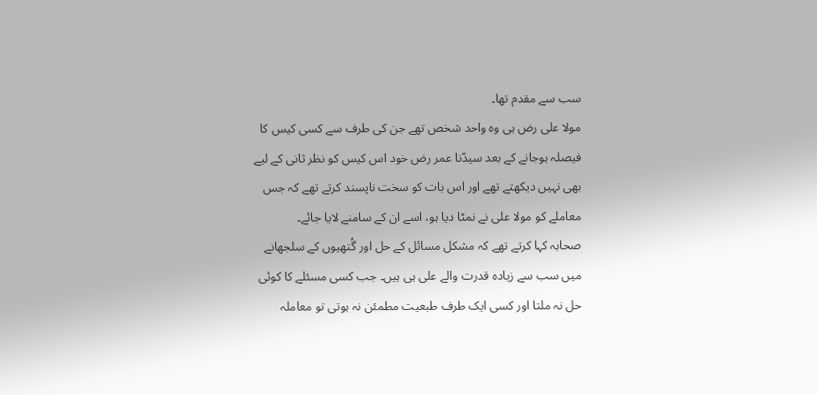سب سے مقدم تھا۔
مولا علی رض ہی وہ واحد شخص تھے جن کی طرف سے کسی کیس کا فیصلہ ہوجانے کے بعد سیدّنا عمر رض خود اس کیس کو نظر ثانی کے لیے بھی نہیں دیکھتے تھے اور اس بات کو سخت ناپسند کرتے تھے کہ جس معاملے کو مولا علی نے نمٹا دیا ہو، اسے ان کے سامنے لایا جائے۔
صحابہ کہا کرتے تھے کہ مشکل مسائل کے حل اور گُتھیوں کے سلجھانے میں سب سے زیادہ قدرت والے علی ہی ہیں۔ جب کسی مسئلے کا کوئی حل نہ ملتا اور کسی ایک طرف طبعیت مطمئن نہ ہوتی تو معاملہ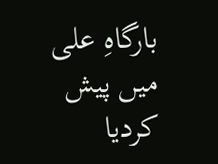بارگاہِ علی میں پیش کردیا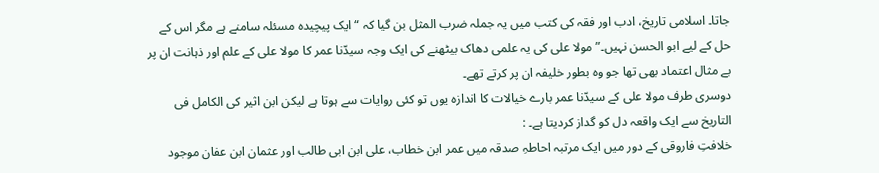جاتا۔ اسلامی تاریخ، ادب اور فقہ کی کتب میں یہ جملہ ضرب المثل بن گیا کہ “ایک پیچیدہ مسئلہ سامنے ہے مگر اس کے حل کے لیے ابو الحسن نہیں۔” مولا علی کی یہ علمی دھاک بیٹھنے کی ایک وجہ سیدّنا عمر کا مولا علی کے علم اور ذہانت ان پر بے مثال اعتماد بھی تھا جو وہ بطور خلیفہ ان پر کرتے تھے۔
دوسری طرف مولا علی کے سیدّنا عمر بارے خیالات کا اندازہ یوں تو کئی روایات سے ہوتا ہے لیکن ابن اثیر کی الکامل فی التاریخ سے ایک واقعہ دل کو گداز کردیتا ہے۔ :
خلافتِ فاروقی کے دور میں ایک مرتبہ احاطہِ صدقہ میں عمر ابن خطاب، علی ابن ابی طالب اور عثمان ابن عفان موجود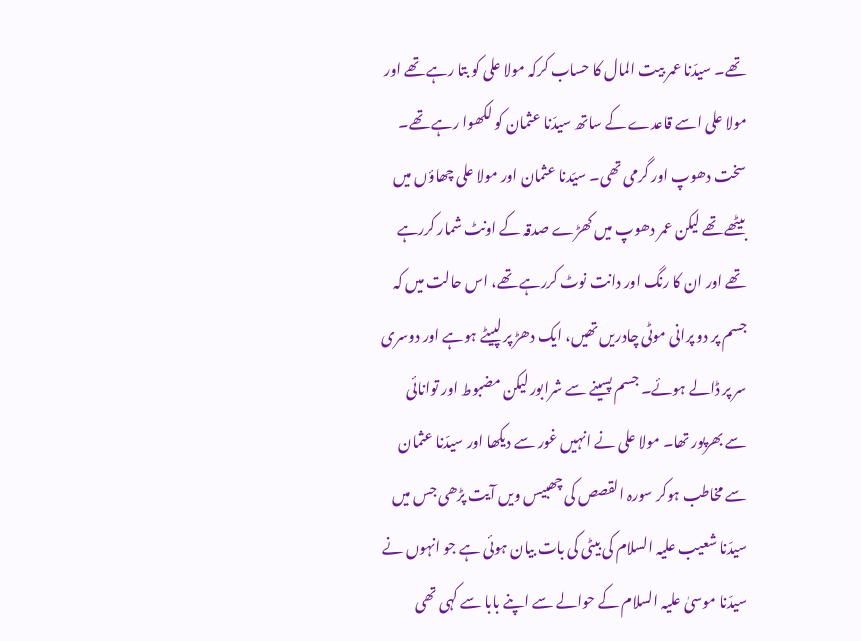تھے۔ سیدّنا عمر بیت المال کا حساب کرکہ مولا علی کو بتا رہے تھے اور مولا علی اسے قاعدے کے ساتھ سیدّنا عثمان کو لکھوا رہے تھے۔ سخت دھوپ اور گرمی تھی۔ سیّدنا عثمان اور مولا علی چھاؤں میں بیٹھے تھے لیکن عمر دھوپ میں کھڑے صدقہ کے اونٹ شمار کررہے تھے اور ان کا رنگ اور دانت نوٹ کررہے تھے، اس حالت میں کہ جسم پر دو پرانی موٹی چادریں تھیں، ایک دھڑ پر لپیٹے ہوہے اور دوسری سر پر ڈالے ہوئے۔ جسم پسینے سے شرابور لیکن مضبوط اور توانائی سے بھرپور تھا۔ مولا علی نے انہیں غور سے دیکھا اور سیدّنا عثمان سے مخاطب ہوکر سورہ القصص کی چھبیس ویں آیت پڑھی جس میں سیدّنا شعیب علیہ السلام کی بیٹی کی بات بیان ہوئی ہے جو انہوں نے سیدّنا موسیٰ علیہ السلام کے حوالے سے اپنے بابا سے کہی تھی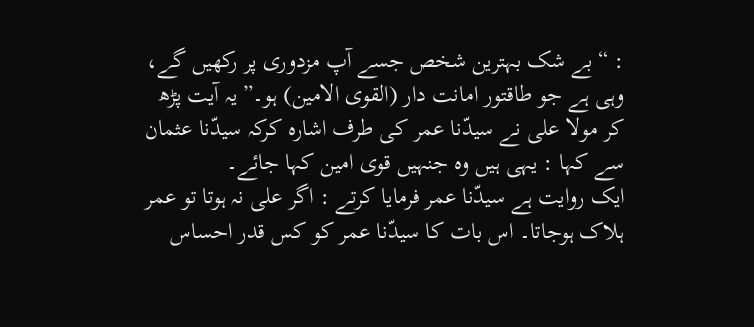: “بے شک بہترین شخص جسے آپ مزدوری پر رکھیں گے، وہی ہے جو طاقتور امانت دار (القوی الامین) ہو۔” یہ آیت پڑھ کر مولا علی نے سیدّنا عمر کی طرف اشارہ کرکہ سیدّنا عثمان سے کہا : یہی ہیں وہ جنہیں قوی امین کہا جائے۔
ایک روایت ہے سیدّنا عمر فرمایا کرتے : اگر علی نہ ہوتا تو عمر ہلاک ہوجاتا۔ اس بات کا سیدّنا عمر کو کس قدر احساس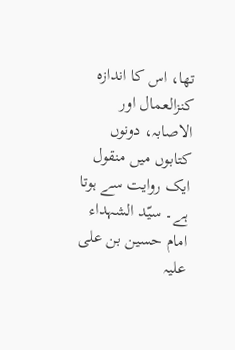تھا، اس کا اندازہ کنزالعمال اور الاصابہ، دونوں کتابوں میں منقول ایک روایت سے ہوتا ہے۔ سیّد الشہداء امام حسین بن علی علیہ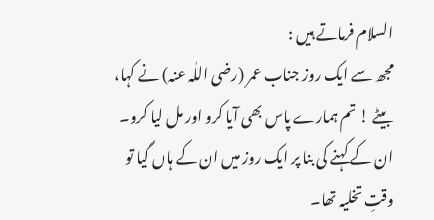السلام فرماتے ہیں :
مجھ سے ایک روز جناب عمر (رضی اللٰہ عنہ) نے کہا، بیٹے ! تم ہمارے پاس بھی آیا کرو اور مل لیا کرو۔ ان کے کہنے کی بنا پر ایک روز میں ان کے ہاں گیا تو وقتِ تخلیہ تھا۔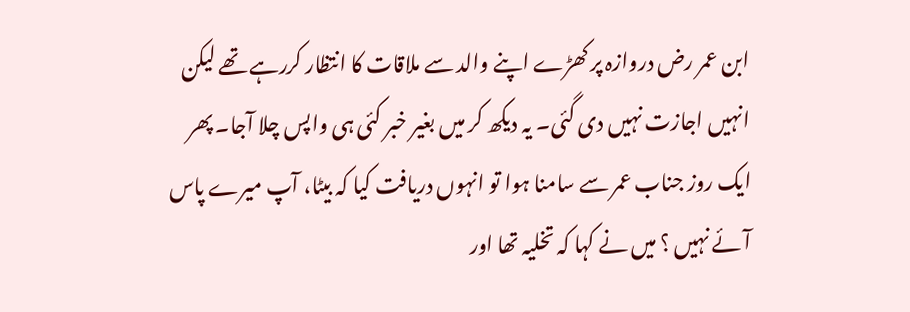ابن عمر رض دروازہ پر کھڑے اپنے والد سے ملاقات کا انتظار کررہے تھے لیکن انہیں اجازت نہیں دی گئی۔ یہ دیکھ کر میں بغیر خبر کئی ہی واپس چلا آجا۔ پھر ایک روز جناب عمر سے سامنا ہوا تو انہوں دریافت کیا کہ بیٹا، آپ میرے پاس آئے نہیں ؟ میں نے کہا کہ تخلیہ تھا اور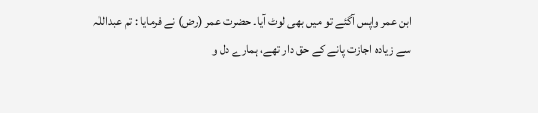ابن عمر واپس آگئے تو میں بھی لوٹ آیا۔ حضرت عمر (رض) نے فرمایا : تم عبداللٰہ سے زیادہ اجازت پانے کے حق دار تھے، ہمارے دل و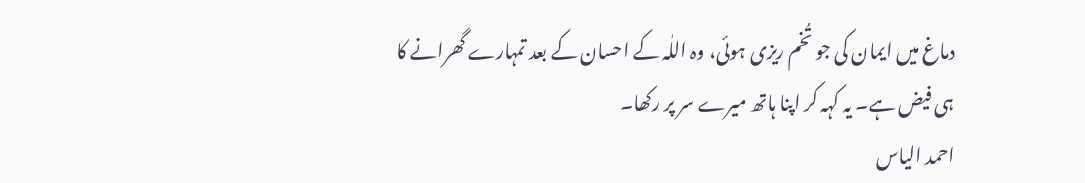دماغ میں ایمان کی جو تُخم ریزی ہوئی، وہ اللٰہ کے احسان کے بعد تمہارے گھرانے کا ہی فیض ہے۔ یہ کہہ کر اپنا ہاتھ میرے سر پر رکھا۔
احمد الیاس